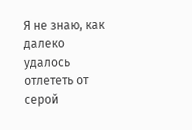Я не знаю, как далеко удалось отлететь от серой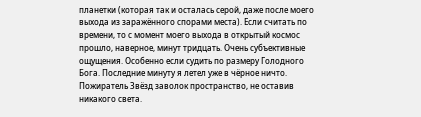планетки (которая так и осталась серой, даже после моего выхода из заражённого спорами места). Если считать по времени, то с момент моего выхода в открытый космос прошло, наверное, минут тридцать. Очень субъективные ощущения. Особенно если судить по размеру Голодного Бога. Последние минуту я летел уже в чёрное ничто. Пожиратель Звёзд заволок пространство, не оставив никакого света.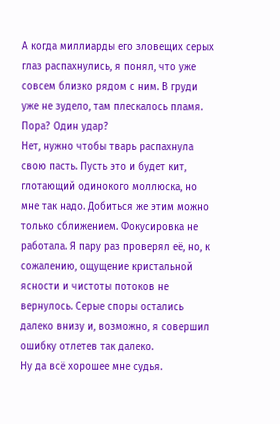А когда миллиарды его зловещих серых глаз распахнулись, я понял, что уже совсем близко рядом с ним. В груди уже не зудело, там плескалось пламя. Пора? Один удар?
Нет, нужно чтобы тварь распахнула свою пасть. Пусть это и будет кит, глотающий одинокого моллюска, но мне так надо. Добиться же этим можно только сближением. Фокусировка не работала. Я пару раз проверял её, но, к сожалению, ощущение кристальной ясности и чистоты потоков не вернулось. Серые споры остались далеко внизу и, возможно, я совершил ошибку отлетев так далеко.
Ну да всё хорошее мне судья.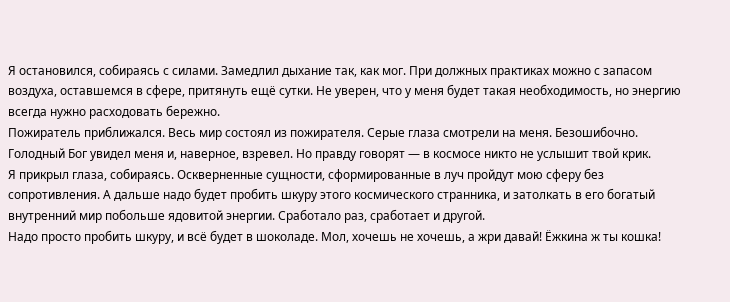Я остановился, собираясь с силами. Замедлил дыхание так, как мог. При должных практиках можно с запасом воздуха, оставшемся в сфере, притянуть ещё сутки. Не уверен, что у меня будет такая необходимость, но энергию всегда нужно расходовать бережно.
Пожиратель приближался. Весь мир состоял из пожирателя. Серые глаза смотрели на меня. Безошибочно. Голодный Бог увидел меня и, наверное, взревел. Но правду говорят — в космосе никто не услышит твой крик.
Я прикрыл глаза, собираясь. Оскверненные сущности, сформированные в луч пройдут мою сферу без сопротивления. А дальше надо будет пробить шкуру этого космического странника, и затолкать в его богатый внутренний мир побольше ядовитой энергии. Сработало раз, сработает и другой.
Надо просто пробить шкуру, и всё будет в шоколаде. Мол, хочешь не хочешь, а жри давай! Ёжкина ж ты кошка!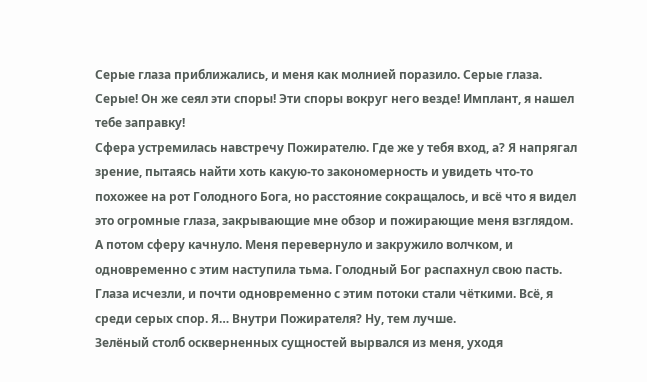Серые глаза приближались, и меня как молнией поразило. Серые глаза. Серые! Он же сеял эти споры! Эти споры вокруг него везде! Имплант, я нашел тебе заправку!
Сфера устремилась навстречу Пожирателю. Где же у тебя вход, а? Я напрягал зрение, пытаясь найти хоть какую-то закономерность и увидеть что-то похожее на рот Голодного Бога, но расстояние сокращалось, и всё что я видел это огромные глаза, закрывающие мне обзор и пожирающие меня взглядом.
А потом сферу качнуло. Меня перевернуло и закружило волчком, и одновременно с этим наступила тьма. Голодный Бог распахнул свою пасть. Глаза исчезли, и почти одновременно с этим потоки стали чёткими. Всё, я среди серых спор. Я… Внутри Пожирателя? Ну, тем лучше.
Зелёный столб оскверненных сущностей вырвался из меня, уходя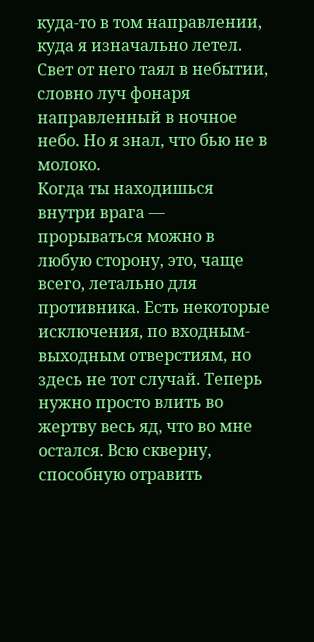куда-то в том направлении, куда я изначально летел. Свет от него таял в небытии, словно луч фонаря направленный в ночное небо. Но я знал, что бью не в молоко.
Когда ты находишься внутри врага — прорываться можно в любую сторону, это, чаще всего, летально для противника. Есть некоторые исключения, по входным-выходным отверстиям, но здесь не тот случай. Теперь нужно просто влить во жертву весь яд, что во мне остался. Всю скверну, способную отравить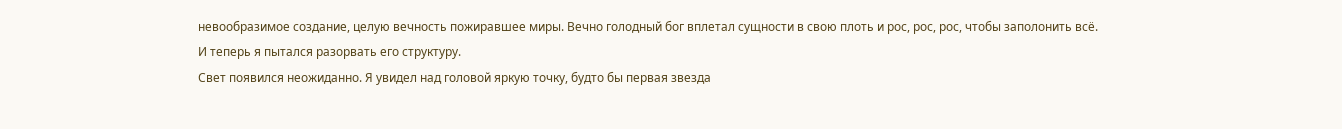невообразимое создание, целую вечность пожиравшее миры. Вечно голодный бог вплетал сущности в свою плоть и рос, рос, рос, чтобы заполонить всё.
И теперь я пытался разорвать его структуру.
Свет появился неожиданно. Я увидел над головой яркую точку, будто бы первая звезда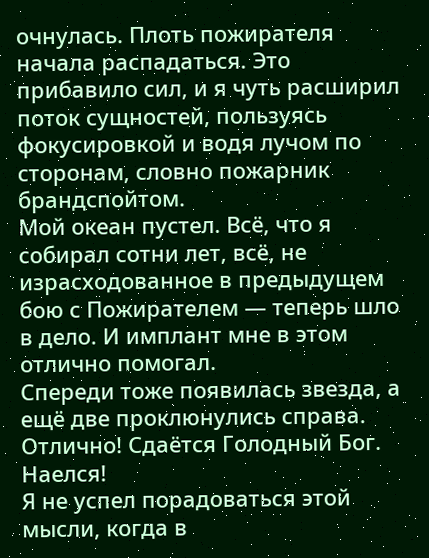очнулась. Плоть пожирателя начала распадаться. Это прибавило сил, и я чуть расширил поток сущностей, пользуясь фокусировкой и водя лучом по сторонам, словно пожарник брандспойтом.
Мой океан пустел. Всё, что я собирал сотни лет, всё, не израсходованное в предыдущем бою с Пожирателем — теперь шло в дело. И имплант мне в этом отлично помогал.
Спереди тоже появилась звезда, а ещё две проклюнулись справа. Отлично! Сдаётся Голодный Бог. Наелся!
Я не успел порадоваться этой мысли, когда в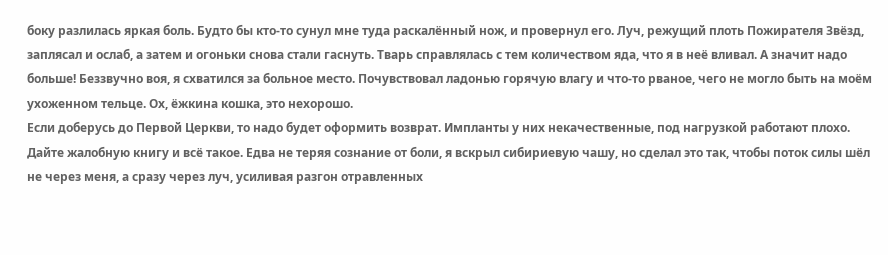боку разлилась яркая боль. Будто бы кто-то сунул мне туда раскалённый нож, и провернул его. Луч, режущий плоть Пожирателя Звёзд, заплясал и ослаб, а затем и огоньки снова стали гаснуть. Тварь справлялась с тем количеством яда, что я в неё вливал. А значит надо больше! Беззвучно воя, я схватился за больное место. Почувствовал ладонью горячую влагу и что-то рваное, чего не могло быть на моём ухоженном тельце. Ох, ёжкина кошка, это нехорошо.
Если доберусь до Первой Церкви, то надо будет оформить возврат. Импланты у них некачественные, под нагрузкой работают плохо. Дайте жалобную книгу и всё такое. Едва не теряя сознание от боли, я вскрыл сибириевую чашу, но сделал это так, чтобы поток силы шёл не через меня, а сразу через луч, усиливая разгон отравленных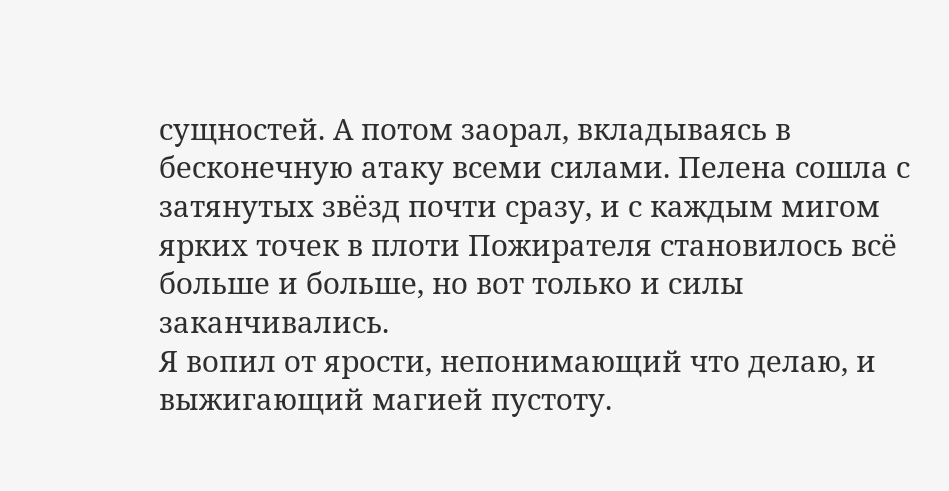сущностей. А потом заорал, вкладываясь в бесконечную атаку всеми силами. Пелена сошла с затянутых звёзд почти сразу, и с каждым мигом ярких точек в плоти Пожирателя становилось всё больше и больше, но вот только и силы заканчивались.
Я вопил от ярости, непонимающий что делаю, и выжигающий магией пустоту.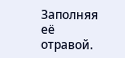Заполняя её отравой.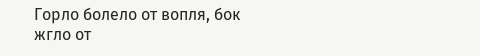Горло болело от вопля, бок жгло от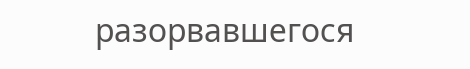разорвавшегося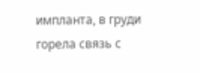импланта, в груди горела связь с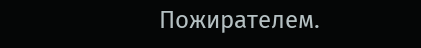Пожирателем.